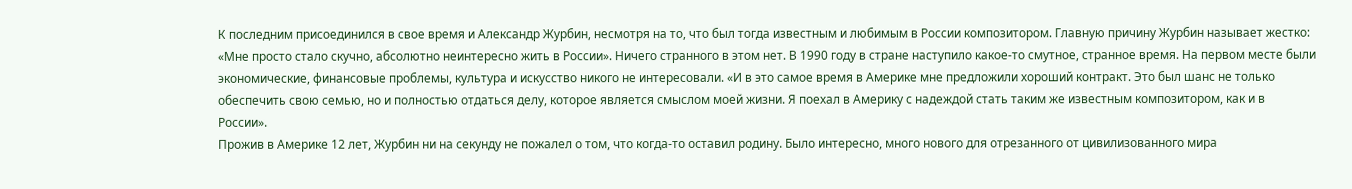К последним присоединился в свое время и Александр Журбин, несмотря на то, что был тогда известным и любимым в России композитором. Главную причину Журбин называет жестко: «Мне просто стало скучно, абсолютно неинтересно жить в России». Ничего странного в этом нет. В 1990 году в стране наступило какое-то смутное, странное время. На первом месте были экономические, финансовые проблемы, культура и искусство никого не интересовали. «И в это самое время в Америке мне предложили хороший контракт. Это был шанс не только обеспечить свою семью, но и полностью отдаться делу, которое является смыслом моей жизни. Я поехал в Америку с надеждой стать таким же известным композитором, как и в России».
Прожив в Америке 12 лет, Журбин ни на секунду не пожалел о том, что когда-то оставил родину. Было интересно, много нового для отрезанного от цивилизованного мира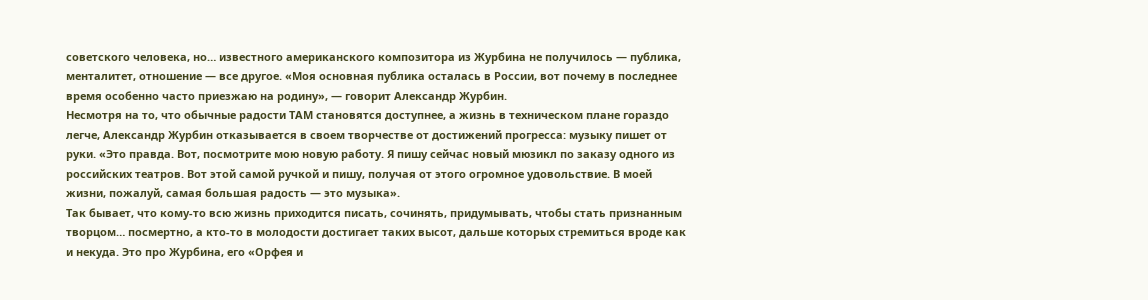советского человека, но… известного американского композитора из Журбина не получилось — публика, менталитет, отношение — все другое. «Моя основная публика осталась в России, вот почему в последнее время особенно часто приезжаю на родину», — говорит Александр Журбин.
Несмотря на то, что обычные радости ТАМ становятся доступнее, а жизнь в техническом плане гораздо легче, Александр Журбин отказывается в своем творчестве от достижений прогресса: музыку пишет от руки. «Это правда. Вот, посмотрите мою новую работу. Я пишу сейчас новый мюзикл по заказу одного из российских театров. Вот этой самой ручкой и пишу, получая от этого огромное удовольствие. В моей жизни, пожалуй, самая большая радость — это музыка».
Так бывает, что кому-то всю жизнь приходится писать, сочинять, придумывать, чтобы стать признанным творцом… посмертно, а кто-то в молодости достигает таких высот, дальше которых стремиться вроде как и некуда. Это про Журбина, его «Орфея и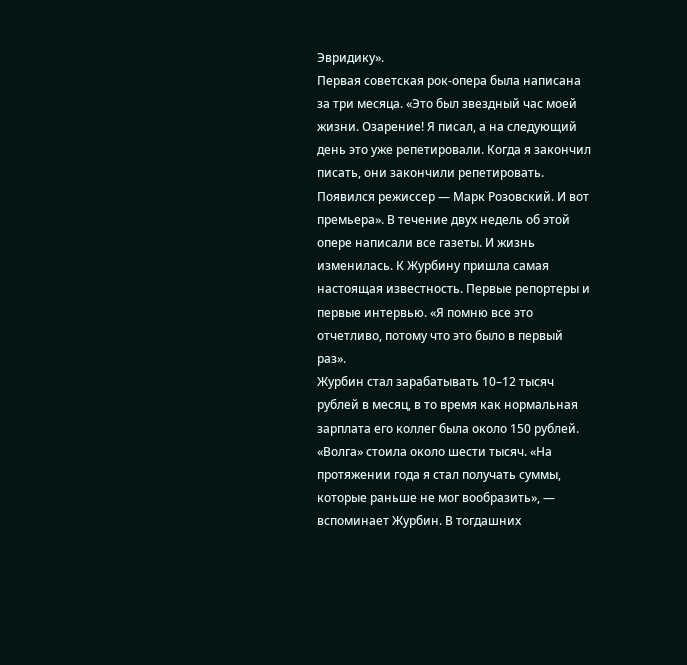Эвридику».
Первая советская рок-опера была написана за три месяца. «Это был звездный час моей жизни. Озарение! Я писал, а на следующий день это уже репетировали. Когда я закончил писать, они закончили репетировать. Появился режиссер — Марк Розовский. И вот премьера». В течение двух недель об этой опере написали все газеты. И жизнь изменилась. К Журбину пришла самая настоящая известность. Первые репортеры и первые интервью. «Я помню все это отчетливо, потому что это было в первый раз».
Журбин стал зарабатывать 10–12 тысяч рублей в месяц, в то время как нормальная зарплата его коллег была около 150 рублей. «Волга» стоила около шести тысяч. «На протяжении года я стал получать суммы, которые раньше не мог вообразить», — вспоминает Журбин. В тогдашних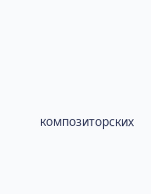композиторских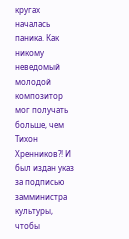кругах началась паника. Как никому неведомый молодой композитор мог получать больше, чем Тихон Хренников?! И был издан указ за подписью замминистра культуры, чтобы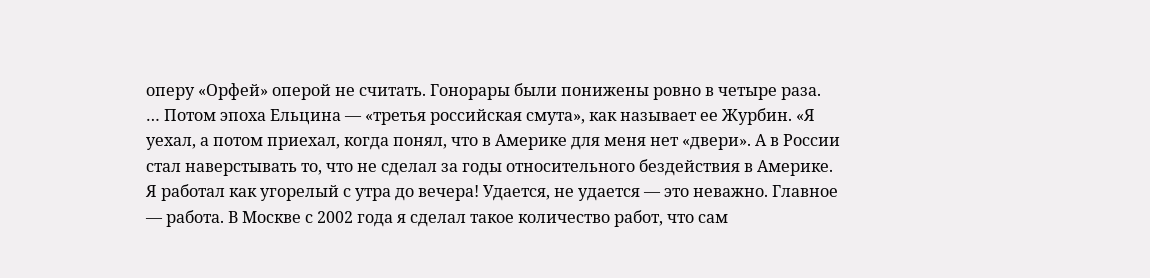оперу «Орфей» оперой не считать. Гонорары были понижены ровно в четыре раза.
… Потом эпоха Ельцина — «третья российская смута», как называет ее Журбин. «Я уехал, а потом приехал, когда понял, что в Америке для меня нет «двери». А в России стал наверстывать то, что не сделал за годы относительного бездействия в Америке. Я работал как угорелый с утра до вечера! Удается, не удается — это неважно. Главное — работа. В Москве с 2002 года я сделал такое количество работ, что сам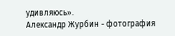удивляюсь».
Александр Журбин - фотография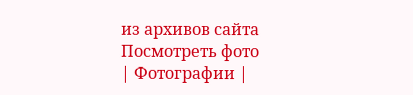из архивов сайта
Посмотреть фото
| Фотографии |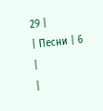29 |
| Песни | 6 |
|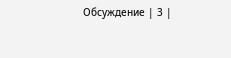Обсуждение | 3 |